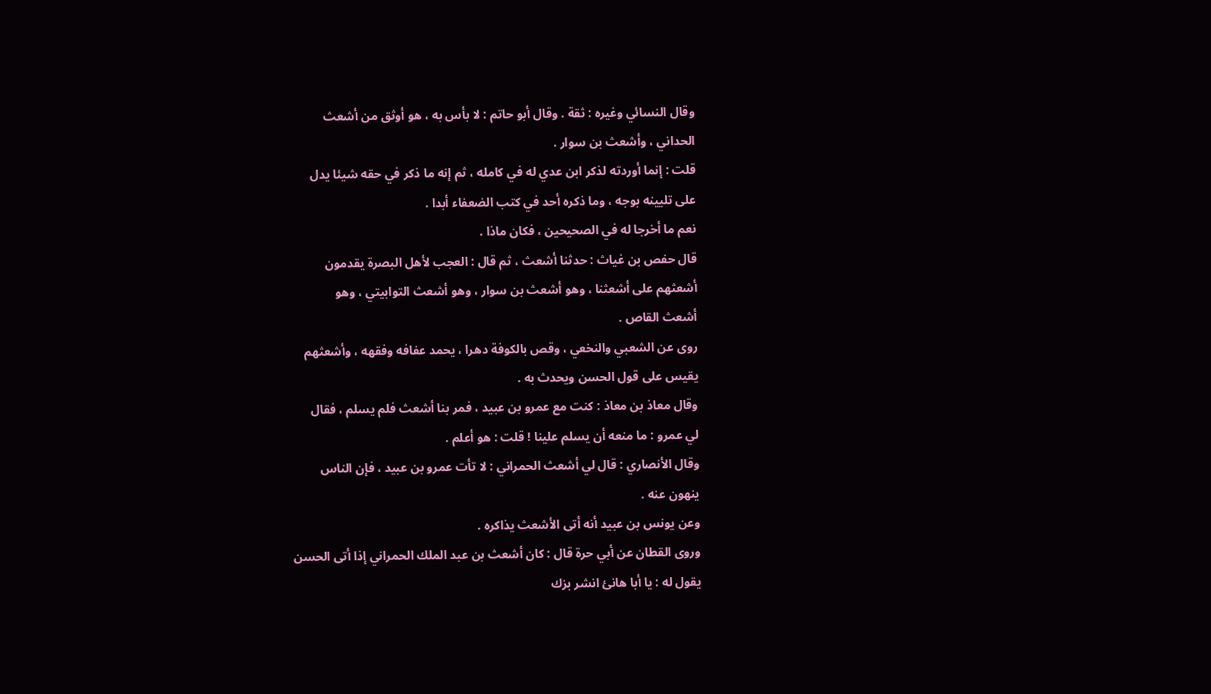وقال النسائي وغيره : ثقة . وقال أبو حاتم : لا بأس به ، هو أوثق من أشعث
الحداني ، وأشعث بن سوار .
قلت : إنما أوردته لذكر ابن عدي له في كامله ، ثم إنه ما ذكر في حقه شيئا يدل
على تليينه بوجه ، وما ذكره أحد في كتب الضعفاء أبدا .
نعم ما أخرجا له في الصحيحين ، فكان ماذا .
قال حفص بن غياث : حدثنا أشعث ، ثم قال : العجب لأهل البصرة يقدمون
أشعثهم على أشعثنا ، وهو أشعث بن سوار ، وهو أشعث التوابيتي ، وهو
أشعث القاص .
روى عن الشعبي والنخعي ، وقص بالكوفة دهرا ، يحمد عفافه وفقهه ، وأشعثهم
يقيس على قول الحسن ويحدث به .
وقال معاذ بن معاذ : كنت مع عمرو بن عبيد ، فمر بنا أشعث فلم يسلم ، فقال
لي عمرو : ما منعه أن يسلم علينا ! قلت : هو أعلم .
وقال الأنصاري : قال لي أشعث الحمراني : لا تأت عمرو بن عبيد ، فإن الناس
ينهون عنه .
وعن يونس بن عبيد أنه أتى الأشعث يذاكره .
وروى القطان عن أبي حرة قال : كان أشعث بن عبد الملك الحمراني إذا أتى الحسن
يقول له : يا أبا هانئ انشر بزك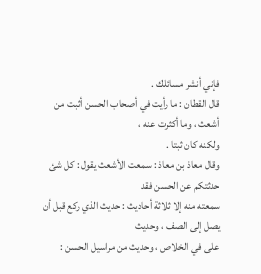فإني أنشر مسائلك .
قال القطان : ما رأيت في أصحاب الحسن أثبت من أشعث ، وما أكثرت عنه ،
ولكنه كان ثبتا .
وقال معاذ بن معاذ : سمعت الأشعث يقول : كل شئ حدثتكم عن الحسن فقد
سمعته منه إلا ثلاثة أحاديث : حديث الذي ركع قبل أن يصل إلى الصف ، وحديث
على في الخلاص ، وحديث من مراسيل الحسن :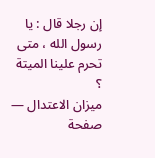إن رجلا قال : يا رسول الله ، متى
تحرم علينا الميتة ؟
ميزان الاعتدال — صفحة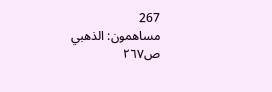267
مساهمون: الذهبي
ص٢٦٧